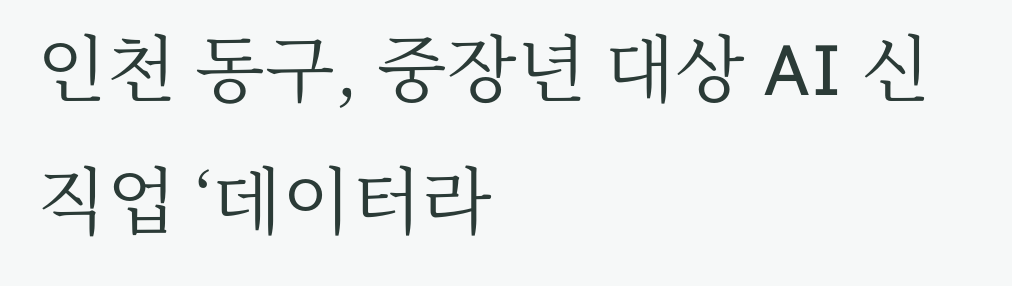인천 동구, 중장년 대상 AI 신직업 ‘데이터라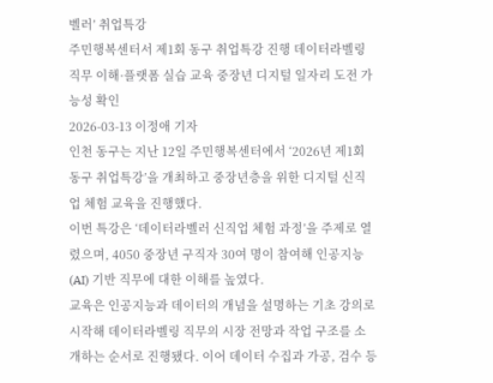벨러’ 취업특강
주민행복센터서 제1회 동구 취업특강 진행 데이터라벨링 직무 이해·플랫폼 실습 교육 중장년 디지털 일자리 도전 가능성 확인
2026-03-13 이정애 기자
인천 동구는 지난 12일 주민행복센터에서 ‘2026년 제1회 동구 취업특강’을 개최하고 중장년층을 위한 디지털 신직업 체험 교육을 진행했다.
이번 특강은 ‘데이터라벨러 신직업 체험 과정’을 주제로 열렸으며, 4050 중장년 구직자 30여 명이 참여해 인공지능(AI) 기반 직무에 대한 이해를 높였다.
교육은 인공지능과 데이터의 개념을 설명하는 기초 강의로 시작해 데이터라벨링 직무의 시장 전망과 작업 구조를 소개하는 순서로 진행됐다. 이어 데이터 수집과 가공, 검수 등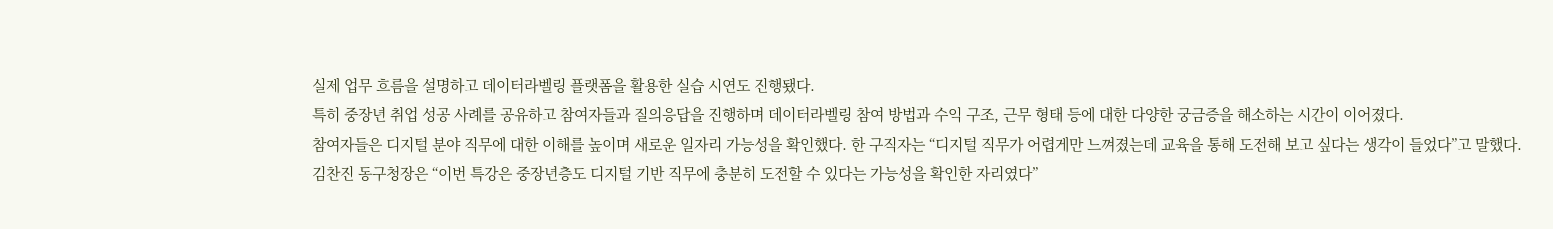실제 업무 흐름을 설명하고 데이터라벨링 플랫폼을 활용한 실습 시연도 진행됐다.
특히 중장년 취업 성공 사례를 공유하고 참여자들과 질의응답을 진행하며 데이터라벨링 참여 방법과 수익 구조, 근무 형태 등에 대한 다양한 궁금증을 해소하는 시간이 이어졌다.
참여자들은 디지털 분야 직무에 대한 이해를 높이며 새로운 일자리 가능성을 확인했다. 한 구직자는 “디지털 직무가 어렵게만 느껴졌는데 교육을 통해 도전해 보고 싶다는 생각이 들었다”고 말했다.
김찬진 동구청장은 “이번 특강은 중장년층도 디지털 기반 직무에 충분히 도전할 수 있다는 가능성을 확인한 자리였다”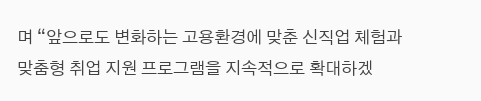며 “앞으로도 변화하는 고용환경에 맞춘 신직업 체험과 맞춤형 취업 지원 프로그램을 지속적으로 확대하겠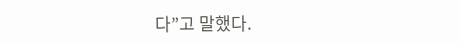다”고 말했다.